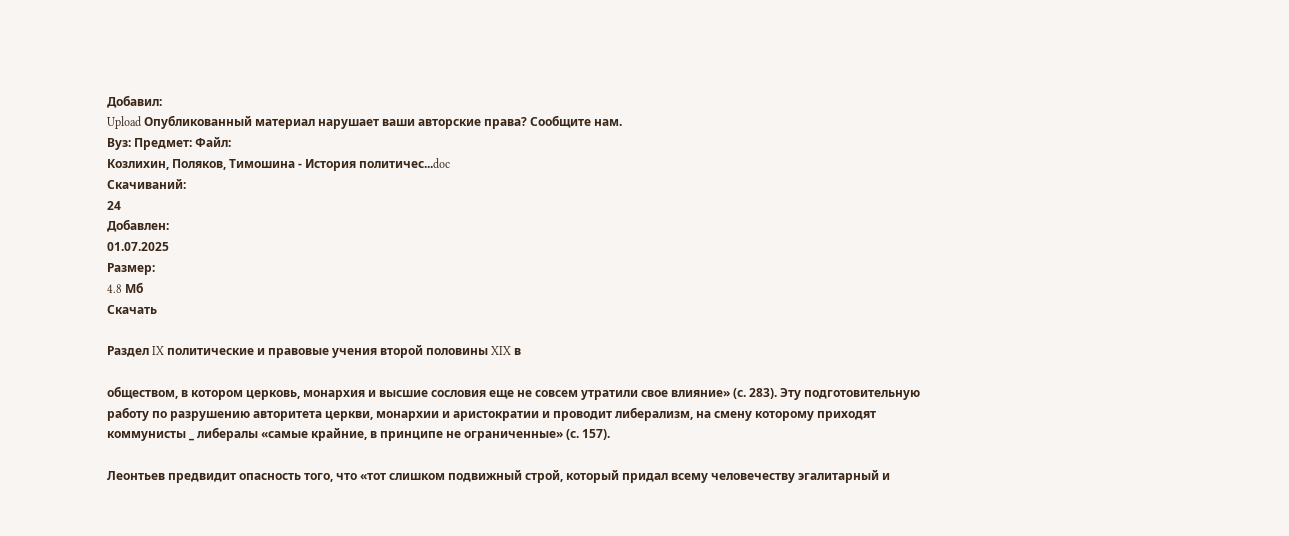Добавил:
Upload Опубликованный материал нарушает ваши авторские права? Сообщите нам.
Вуз: Предмет: Файл:
Козлихин, Поляков, Тимошина - История политичес...doc
Скачиваний:
24
Добавлен:
01.07.2025
Размер:
4.8 Mб
Скачать

Раздел IX политические и правовые учения второй половины XIX в

обществом, в котором церковь, монархия и высшие сословия еще не совсем утратили свое влияние» (с. 283). Эту подготовительную работу по разрушению авторитета церкви, монархии и аристократии и проводит либерализм, на смену которому приходят коммунисты _ либералы «самые крайние, в принципе не ограниченные» (с. 157).

Леонтьев предвидит опасность того, что «тот слишком подвижный строй, который придал всему человечеству эгалитарный и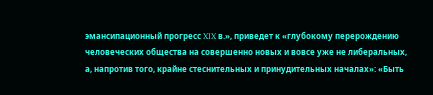эмансипационный прогресс XIX в.», приведет к «глубокому перерождению человеческих общества на совершенно новых и вовсе уже не либеральных, а, напротив того, крайне стеснительных и принудительных началах»: «Быть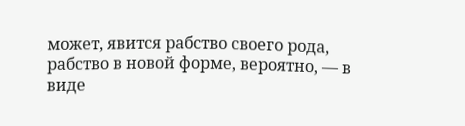может, явится рабство своего рода, рабство в новой форме, вероятно, — в виде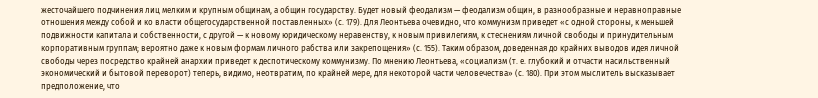жесточайшего подчинения лиц мелким и крупным общинам, а общин государству. Будет новый феодализм — феодализм общин, в разнообразные и неравноправные отношения между собой и ко власти общегосударственной поставленных» (с. 179). Для Леонтьева очевидно, что коммунизм приведет «с одной стороны, к меньшей подвижности капитала и собственности, с другой — к новому юридическому неравенству, к новым привилегиям, к стеснениям личной свободы и принудительным корпоративным группам; вероятно даже к новым формам личного рабства или закрепощения» (с. 155). Таким образом, доведенная до крайних выводов идея личной свободы через посредство крайней анархии приведет к деспотическому коммунизму. По мнению Леонтьева, «социализм (т. е. глубокий и отчасти насильственный экономический и бытовой переворот) теперь, видимо, неотвратим, по крайней мере, для некоторой части человечества» (с. 180). При этом мыслитель высказывает предположение, что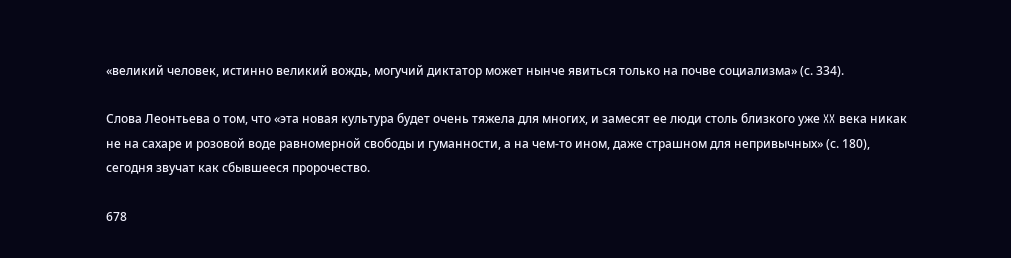«великий человек, истинно великий вождь, могучий диктатор может нынче явиться только на почве социализма» (с. 334).

Слова Леонтьева о том, что «эта новая культура будет очень тяжела для многих, и замесят ее люди столь близкого уже XX века никак не на сахаре и розовой воде равномерной свободы и гуманности, а на чем-то ином, даже страшном для непривычных» (с. 180), сегодня звучат как сбывшееся пророчество.

678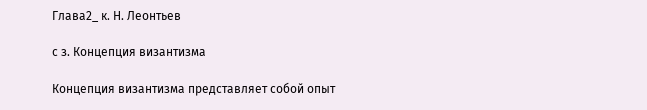Глава2_ к. Н. Леонтьев

с з. Концепция византизма

Концепция византизма представляет собой опыт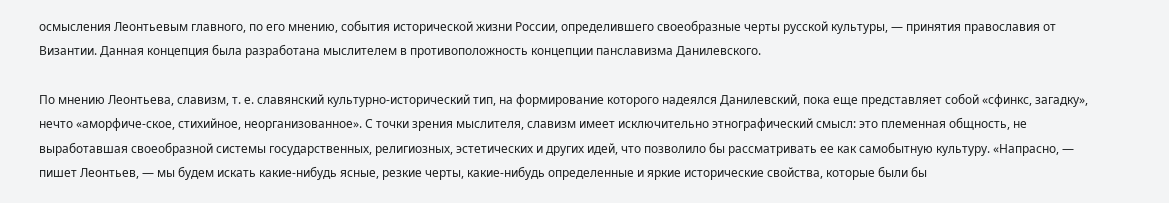осмысления Леонтьевым главного, по его мнению, события исторической жизни России, определившего своеобразные черты русской культуры, — принятия православия от Византии. Данная концепция была разработана мыслителем в противоположность концепции панславизма Данилевского.

По мнению Леонтьева, славизм, т. е. славянский культурно-исторический тип, на формирование которого надеялся Данилевский, пока еще представляет собой «сфинкс, загадку», нечто «аморфиче-ское, стихийное, неорганизованное». С точки зрения мыслителя, славизм имеет исключительно этнографический смысл: это племенная общность, не выработавшая своеобразной системы государственных, религиозных, эстетических и других идей, что позволило бы рассматривать ее как самобытную культуру. «Напрасно, — пишет Леонтьев, — мы будем искать какие-нибудь ясные, резкие черты, какие-нибудь определенные и яркие исторические свойства, которые были бы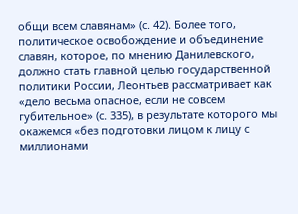общи всем славянам» (с. 42). Более того, политическое освобождение и объединение славян, которое, по мнению Данилевского, должно стать главной целью государственной политики России, Леонтьев рассматривает как «дело весьма опасное, если не совсем губительное» (с. 335), в результате которого мы окажемся «без подготовки лицом к лицу с миллионами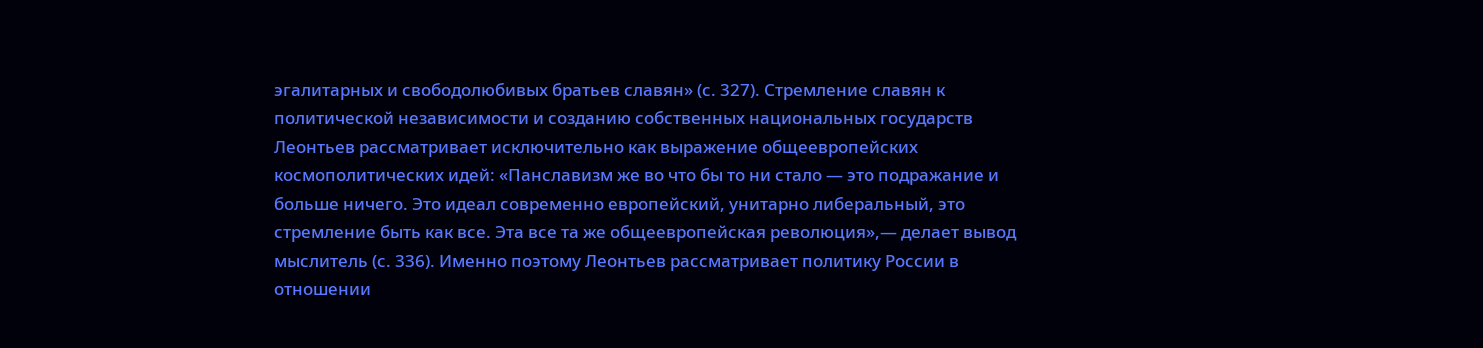эгалитарных и свободолюбивых братьев славян» (с. 327). Стремление славян к политической независимости и созданию собственных национальных государств Леонтьев рассматривает исключительно как выражение общеевропейских космополитических идей: «Панславизм же во что бы то ни стало — это подражание и больше ничего. Это идеал современно европейский, унитарно либеральный, это стремление быть как все. Эта все та же общеевропейская революция»,— делает вывод мыслитель (с. 336). Именно поэтому Леонтьев рассматривает политику России в отношении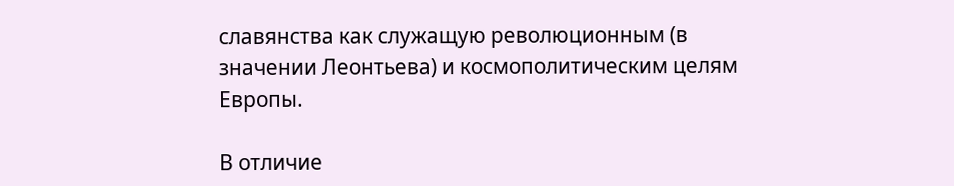славянства как служащую революционным (в значении Леонтьева) и космополитическим целям Европы.

В отличие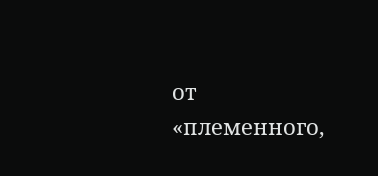от «племенного,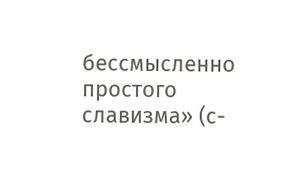бессмысленно простого славизма» (с-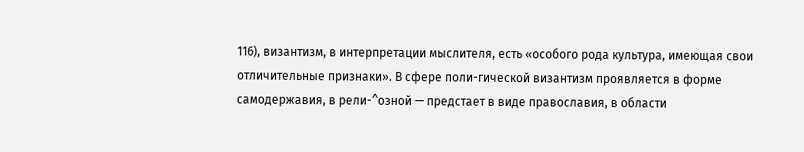116), византизм, в интерпретации мыслителя, есть «особого рода культура, имеющая свои отличительные признаки». В сфере поли-гической византизм проявляется в форме самодержавия, в рели-^озной — предстает в виде православия, в области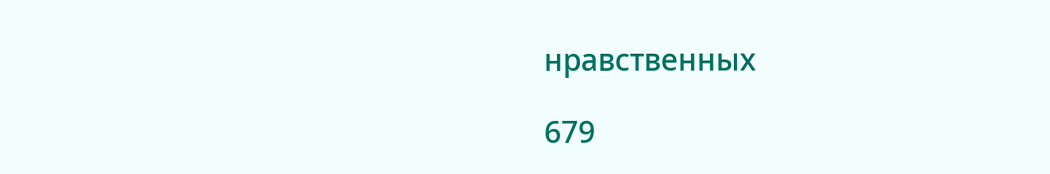нравственных

679